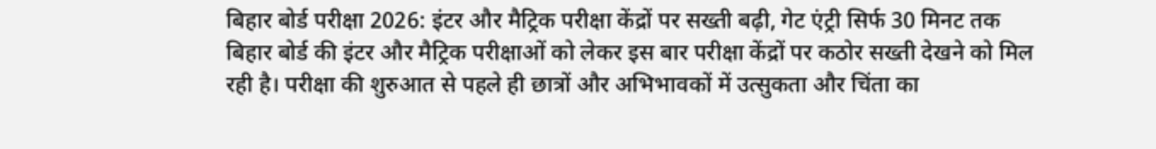बिहार बोर्ड परीक्षा 2026: इंटर और मैट्रिक परीक्षा केंद्रों पर सख्ती बढ़ी, गेट एंट्री सिर्फ 30 मिनट तक
बिहार बोर्ड की इंटर और मैट्रिक परीक्षाओं को लेकर इस बार परीक्षा केंद्रों पर कठोर सख्ती देखने को मिल रही है। परीक्षा की शुरुआत से पहले ही छात्रों और अभिभावकों में उत्सुकता और चिंता का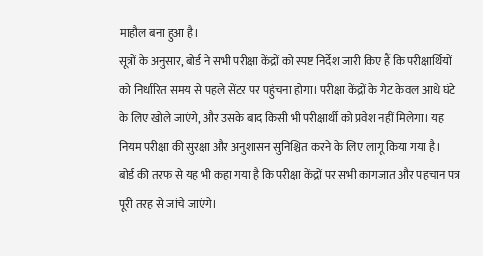माहौल बना हुआ है।
सूत्रों के अनुसार, बोर्ड ने सभी परीक्षा केंद्रों को स्पष्ट निर्देश जारी किए हैं कि परीक्षार्थियों को निर्धारित समय से पहले सेंटर पर पहुंचना होगा। परीक्षा केंद्रों के गेट केवल आधे घंटे के लिए खोले जाएंगे, और उसके बाद किसी भी परीक्षार्थी को प्रवेश नहीं मिलेगा। यह नियम परीक्षा की सुरक्षा और अनुशासन सुनिश्चित करने के लिए लागू किया गया है।
बोर्ड की तरफ से यह भी कहा गया है कि परीक्षा केंद्रों पर सभी कागजात और पहचान पत्र पूरी तरह से जांचे जाएंगे।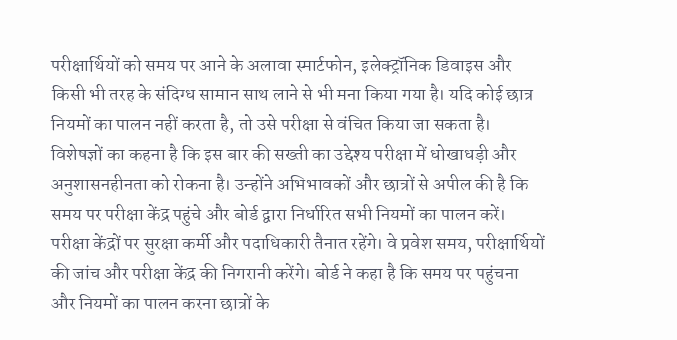परीक्षार्थियों को समय पर आने के अलावा स्मार्टफोन, इलेक्ट्रॉनिक डिवाइस और किसी भी तरह के संदिग्ध सामान साथ लाने से भी मना किया गया है। यदि कोई छात्र नियमों का पालन नहीं करता है, तो उसे परीक्षा से वंचित किया जा सकता है।
विशेषज्ञों का कहना है कि इस बार की सख्ती का उद्देश्य परीक्षा में धोखाधड़ी और अनुशासनहीनता को रोकना है। उन्होंने अभिभावकों और छात्रों से अपील की है कि समय पर परीक्षा केंद्र पहुंचे और बोर्ड द्वारा निर्धारित सभी नियमों का पालन करें।
परीक्षा केंद्रों पर सुरक्षा कर्मी और पदाधिकारी तैनात रहेंगे। वे प्रवेश समय, परीक्षार्थियों की जांच और परीक्षा केंद्र की निगरानी करेंगे। बोर्ड ने कहा है कि समय पर पहुंचना और नियमों का पालन करना छात्रों के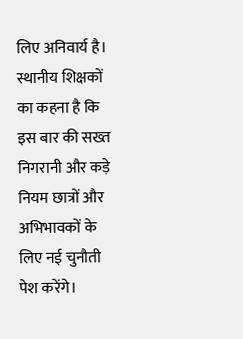लिए अनिवार्य है।
स्थानीय शिक्षकों का कहना है कि इस बार की सख्त निगरानी और कड़े नियम छात्रों और अभिभावकों के लिए नई चुनौती पेश करेंगे।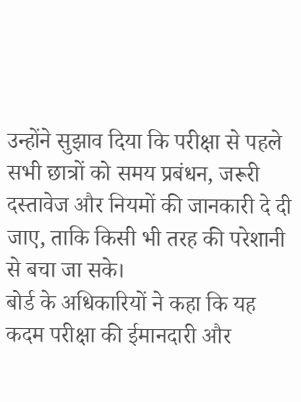उन्होंने सुझाव दिया कि परीक्षा से पहले सभी छात्रों को समय प्रबंधन, जरूरी दस्तावेज और नियमों की जानकारी दे दी जाए, ताकि किसी भी तरह की परेशानी से बचा जा सके।
बोर्ड के अधिकारियों ने कहा कि यह कदम परीक्षा की ईमानदारी और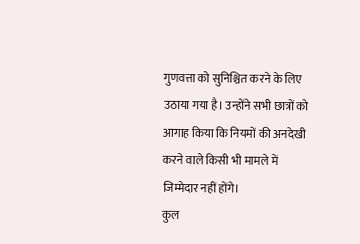गुणवत्ता को सुनिश्चित करने के लिए उठाया गया है। उन्होंने सभी छात्रों को आगाह किया कि नियमों की अनदेखी करने वाले किसी भी मामले में जिम्मेदार नहीं होंगे।
कुल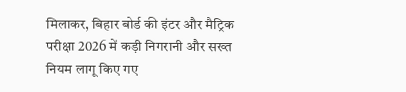मिलाकर, बिहार बोर्ड की इंटर और मैट्रिक परीक्षा 2026 में कड़ी निगरानी और सख्त नियम लागू किए गए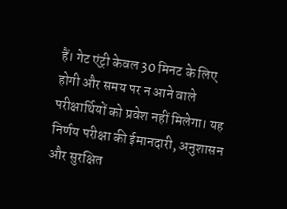हैं। गेट एंट्री केवल 30 मिनट के लिए होगी और समय पर न आने वाले परीक्षार्थियों को प्रवेश नहीं मिलेगा। यह निर्णय परीक्षा की ईमानदारी, अनुशासन और सुरक्षित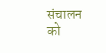संचालन को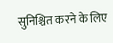सुनिश्चित करने के लिए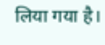लिया गया है।